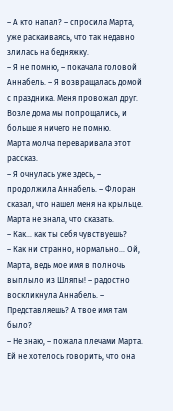– А кто напал? – спросила Марта, уже раскаиваясь, что так недавно злилась на бедняжку.
– Я не помню, – покачала головой Аннабель. – Я возвращалась домой с праздника. Меня провожал друг. Возле дома мы попрощались, и больше я ничего не помню.
Марта молча переваривала этот рассказ.
– Я очнулась уже здесь, – продолжила Аннабель. – Флоран сказал, что нашел меня на крыльце.
Марта не знала, что сказать.
– Как… как ты себя чувствуешь?
– Как ни странно, нормально… Ой, Марта, ведь мое имя в полночь выплыло из Шляпы! – радостно воскликнула Аннабель. – Представляешь? А твое имя там было?
– Не знаю, – пожала плечами Марта. Ей не хотелось говорить, что она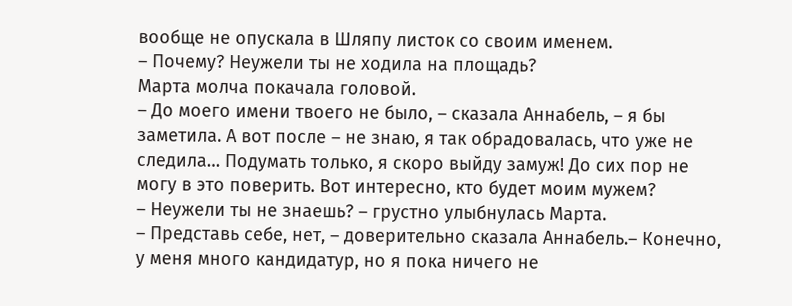вообще не опускала в Шляпу листок со своим именем.
– Почему? Неужели ты не ходила на площадь?
Марта молча покачала головой.
– До моего имени твоего не было, – сказала Аннабель, – я бы заметила. А вот после – не знаю, я так обрадовалась, что уже не следила… Подумать только, я скоро выйду замуж! До сих пор не могу в это поверить. Вот интересно, кто будет моим мужем?
– Неужели ты не знаешь? – грустно улыбнулась Марта.
– Представь себе, нет, – доверительно сказала Аннабель.– Конечно, у меня много кандидатур, но я пока ничего не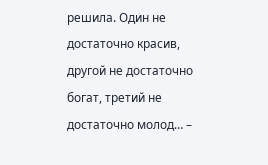решила. Один не достаточно красив, другой не достаточно богат, третий не достаточно молод… –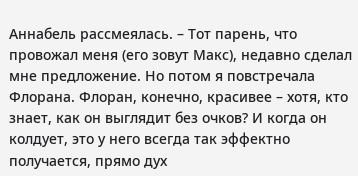Аннабель рассмеялась. – Тот парень, что провожал меня (его зовут Макс), недавно сделал мне предложение. Но потом я повстречала Флорана. Флоран, конечно, красивее – хотя, кто знает, как он выглядит без очков? И когда он колдует, это у него всегда так эффектно получается, прямо дух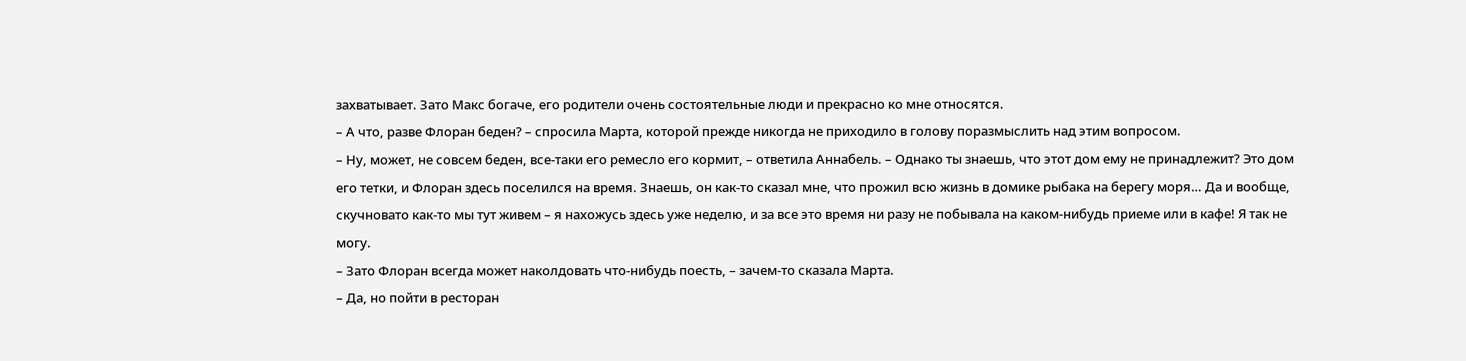захватывает. Зато Макс богаче, его родители очень состоятельные люди и прекрасно ко мне относятся.
– А что, разве Флоран беден? – спросила Марта, которой прежде никогда не приходило в голову поразмыслить над этим вопросом.
– Ну, может, не совсем беден, все-таки его ремесло его кормит, – ответила Аннабель. – Однако ты знаешь, что этот дом ему не принадлежит? Это дом его тетки, и Флоран здесь поселился на время. Знаешь, он как-то сказал мне, что прожил всю жизнь в домике рыбака на берегу моря… Да и вообще, скучновато как-то мы тут живем – я нахожусь здесь уже неделю, и за все это время ни разу не побывала на каком-нибудь приеме или в кафе! Я так не могу.
– Зато Флоран всегда может наколдовать что-нибудь поесть, – зачем-то сказала Марта.
– Да, но пойти в ресторан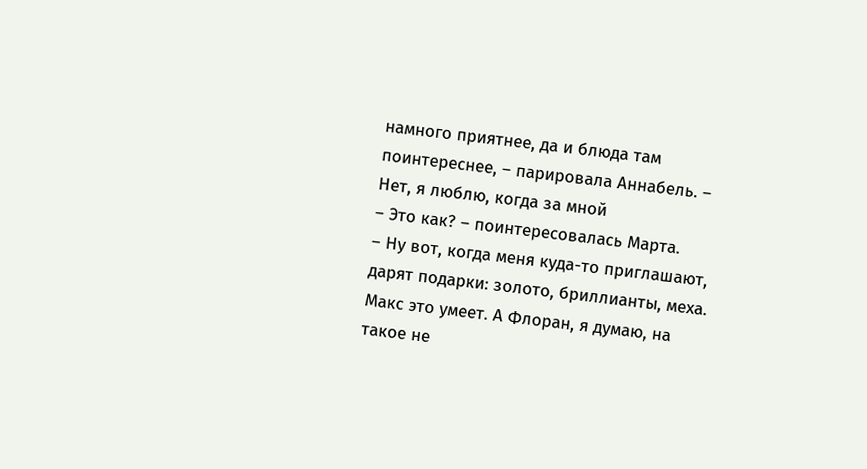намного приятнее, да и блюда там поинтереснее, – парировала Аннабель. – Нет, я люблю, когда за мной
– Это как? – поинтересовалась Марта.
– Ну вот, когда меня куда-то приглашают, дарят подарки: золото, бриллианты, меха. Макс это умеет. А Флоран, я думаю, на такое не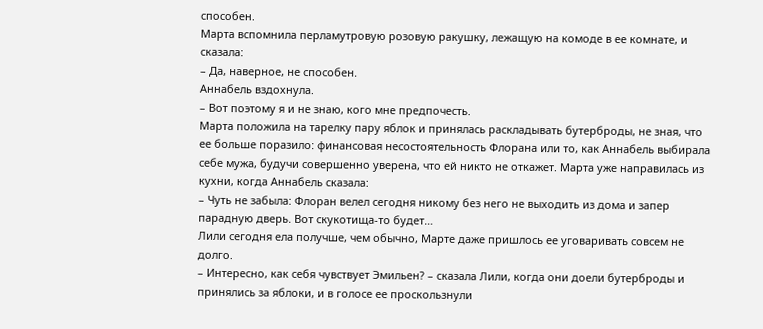способен.
Марта вспомнила перламутровую розовую ракушку, лежащую на комоде в ее комнате, и сказала:
– Да, наверное, не способен.
Аннабель вздохнула.
– Вот поэтому я и не знаю, кого мне предпочесть.
Марта положила на тарелку пару яблок и принялась раскладывать бутерброды, не зная, что ее больше поразило: финансовая несостоятельность Флорана или то, как Аннабель выбирала себе мужа, будучи совершенно уверена, что ей никто не откажет. Марта уже направилась из кухни, когда Аннабель сказала:
– Чуть не забыла: Флоран велел сегодня никому без него не выходить из дома и запер парадную дверь. Вот скукотища-то будет…
Лили сегодня ела получше, чем обычно, Марте даже пришлось ее уговаривать совсем не долго.
– Интересно, как себя чувствует Эмильен? – сказала Лили, когда они доели бутерброды и принялись за яблоки, и в голосе ее проскользнули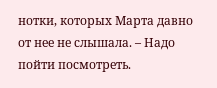нотки, которых Марта давно от нее не слышала. – Надо пойти посмотреть.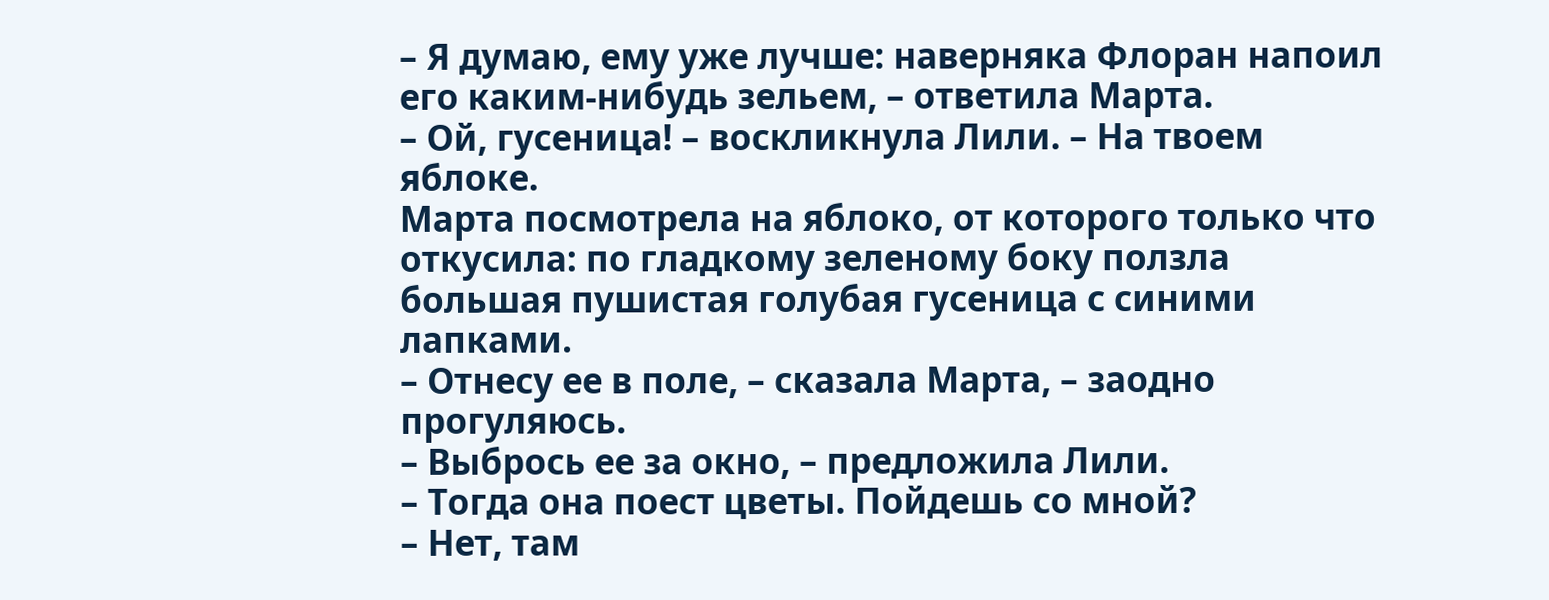– Я думаю, ему уже лучше: наверняка Флоран напоил его каким-нибудь зельем, – ответила Марта.
– Ой, гусеница! – воскликнула Лили. – На твоем яблоке.
Марта посмотрела на яблоко, от которого только что откусила: по гладкому зеленому боку ползла большая пушистая голубая гусеница с синими лапками.
– Отнесу ее в поле, – сказала Марта, – заодно прогуляюсь.
– Выбрось ее за окно, – предложила Лили.
– Тогда она поест цветы. Пойдешь со мной?
– Нет, там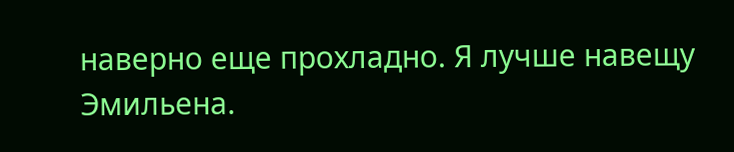наверно еще прохладно. Я лучше навещу Эмильена.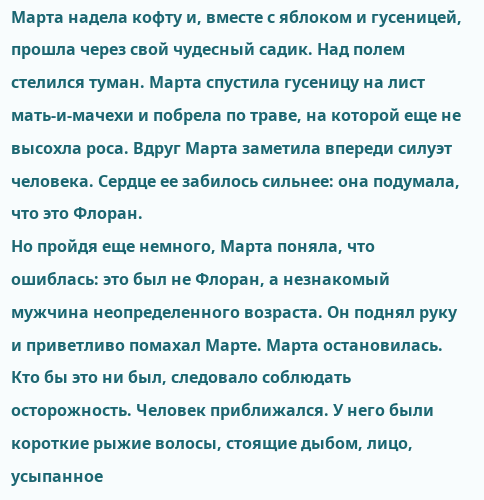Марта надела кофту и, вместе с яблоком и гусеницей, прошла через свой чудесный садик. Над полем стелился туман. Марта спустила гусеницу на лист мать-и-мачехи и побрела по траве, на которой еще не высохла роса. Вдруг Марта заметила впереди силуэт человека. Сердце ее забилось сильнее: она подумала, что это Флоран.
Но пройдя еще немного, Марта поняла, что ошиблась: это был не Флоран, а незнакомый мужчина неопределенного возраста. Он поднял руку и приветливо помахал Марте. Марта остановилась. Кто бы это ни был, следовало соблюдать осторожность. Человек приближался. У него были короткие рыжие волосы, стоящие дыбом, лицо, усыпанное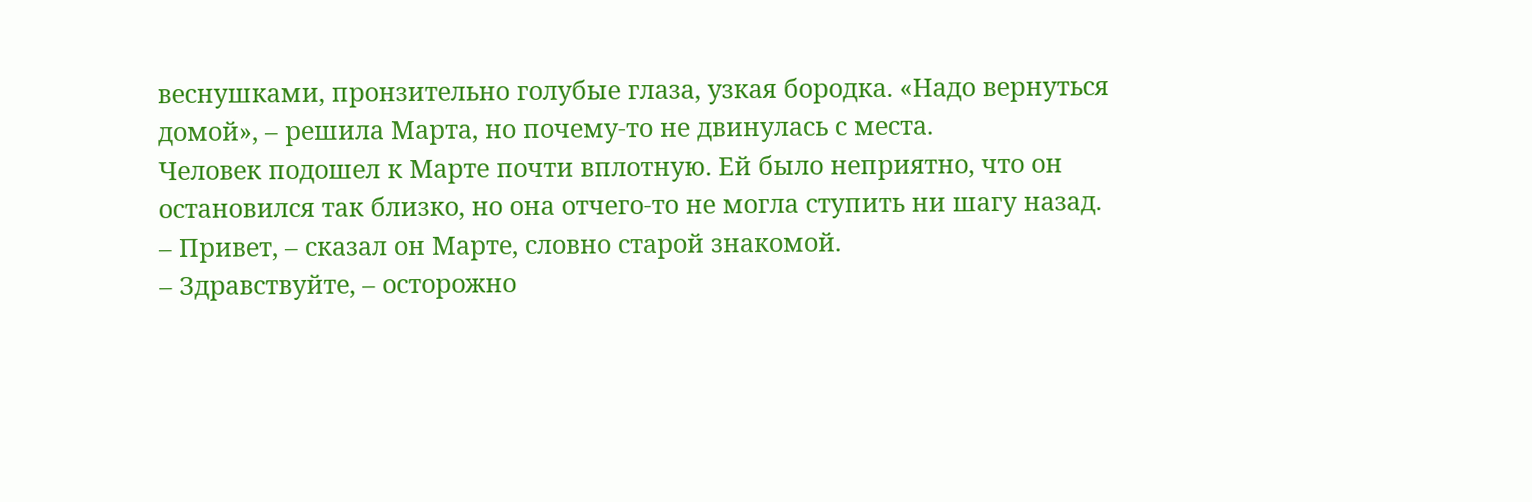веснушками, пронзительно голубые глаза, узкая бородка. «Надо вернуться домой», – решила Марта, но почему-то не двинулась с места.
Человек подошел к Марте почти вплотную. Ей было неприятно, что он остановился так близко, но она отчего-то не могла ступить ни шагу назад.
– Привет, – сказал он Марте, словно старой знакомой.
– Здравствуйте, – осторожно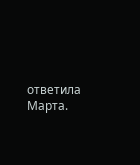ответила Марта.